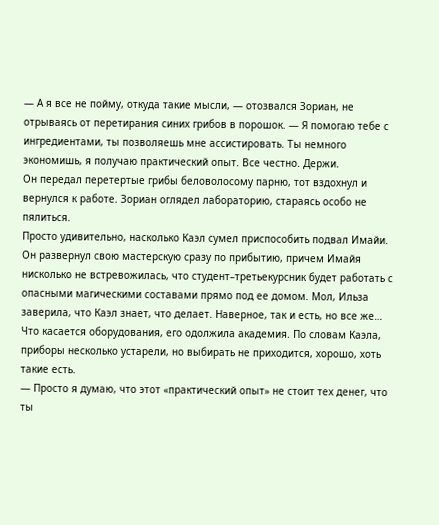— А я все не пойму, откуда такие мысли, — отозвался Зориан, не отрываясь от перетирания синих грибов в порошок. — Я помогаю тебе с ингредиентами, ты позволяешь мне ассистировать. Ты немного экономишь, я получаю практический опыт. Все честно. Держи.
Он передал перетертые грибы беловолосому парню, тот вздохнул и вернулся к работе. Зориан оглядел лабораторию, стараясь особо не пялиться.
Просто удивительно, насколько Каэл сумел приспособить подвал Имайи. Он развернул свою мастерскую сразу по прибытию, причем Имайя нисколько не встревожилась, что студент–третьекурсник будет работать с опасными магическими составами прямо под ее домом. Мол, Ильза заверила, что Каэл знает, что делает. Наверное, так и есть, но все же… Что касается оборудования, его одолжила академия. По словам Каэла, приборы несколько устарели, но выбирать не приходится, хорошо, хоть такие есть.
— Просто я думаю, что этот «практический опыт» не стоит тех денег, что ты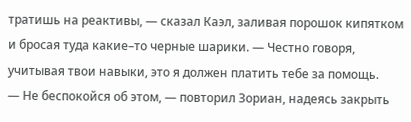тратишь на реактивы, — сказал Каэл, заливая порошок кипятком и бросая туда какие–то черные шарики. — Честно говоря, учитывая твои навыки, это я должен платить тебе за помощь.
— Не беспокойся об этом, — повторил Зориан, надеясь закрыть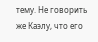тему. Не говорить же Каэлу, что его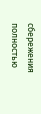сбережения полностью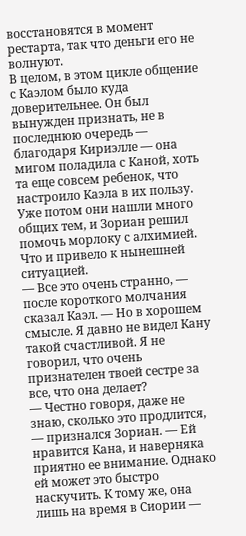восстановятся в момент рестарта, так что деньги его не волнуют.
В целом, в этом цикле общение с Каэлом было куда доверительнее. Он был вынужден признать, не в последнюю очередь — благодаря Кириэлле — она мигом поладила с Каной, хоть та еще совсем ребенок, что настроило Каэла в их пользу. Уже потом они нашли много общих тем, и Зориан решил помочь морлоку с алхимией. Что и привело к нынешней ситуацией.
— Все это очень странно, — после короткого молчания сказал Каэл. — Но в хорошем смысле. Я давно не видел Кану такой счастливой. Я не говорил, что очень признателен твоей сестре за все, что она делает?
— Честно говоря, даже не знаю, сколько это продлится, — признался Зориан. — Ей нравится Кана, и наверняка приятно ее внимание. Однако ей может это быстро наскучить. К тому же, она лишь на время в Сиории —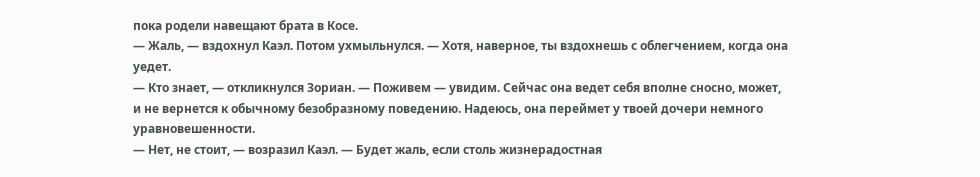пока родели навещают брата в Косе.
— Жаль, — вздохнул Каэл. Потом ухмыльнулся. — Хотя, наверное, ты вздохнешь с облегчением, когда она уедет.
— Кто знает, — откликнулся Зориан. — Поживем — увидим. Сейчас она ведет себя вполне сносно, может, и не вернется к обычному безобразному поведению. Надеюсь, она переймет у твоей дочери немного уравновешенности.
— Нет, не стоит, — возразил Каэл. — Будет жаль, если столь жизнерадостная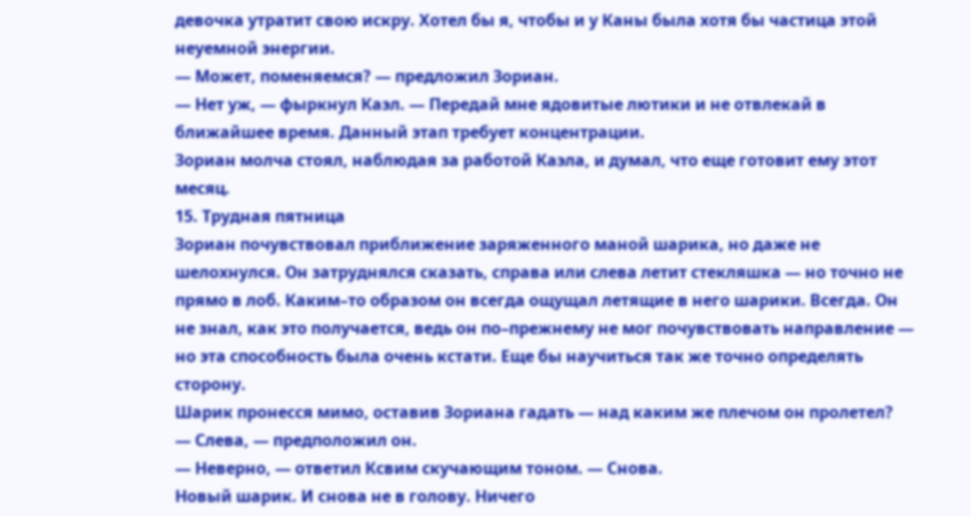девочка утратит свою искру. Хотел бы я, чтобы и у Каны была хотя бы частица этой неуемной энергии.
— Может, поменяемся? — предложил Зориан.
— Нет уж, — фыркнул Каэл. — Передай мне ядовитые лютики и не отвлекай в ближайшее время. Данный этап требует концентрации.
Зориан молча стоял, наблюдая за работой Каэла, и думал, что еще готовит ему этот месяц.
15. Трудная пятница
Зориан почувствовал приближение заряженного маной шарика, но даже не шелохнулся. Он затруднялся сказать, справа или слева летит стекляшка — но точно не прямо в лоб. Каким–то образом он всегда ощущал летящие в него шарики. Всегда. Он не знал, как это получается, ведь он по–прежнему не мог почувствовать направление — но эта способность была очень кстати. Еще бы научиться так же точно определять сторону.
Шарик пронесся мимо, оставив Зориана гадать — над каким же плечом он пролетел?
— Слева, — предположил он.
— Неверно, — ответил Ксвим скучающим тоном. — Снова.
Новый шарик. И снова не в голову. Ничего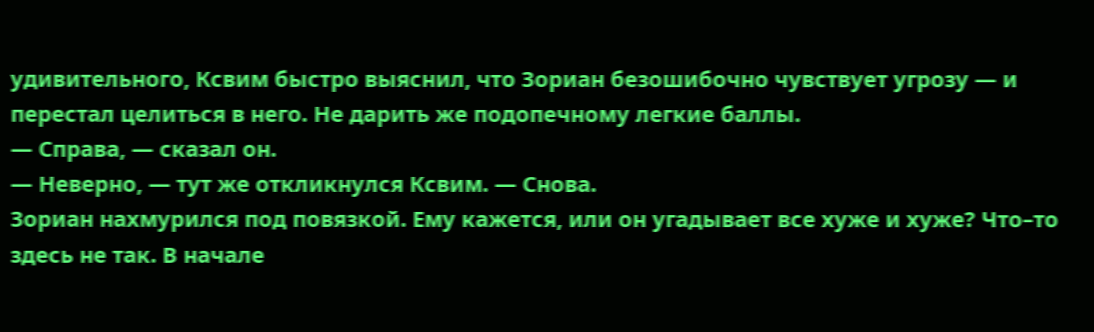удивительного, Ксвим быстро выяснил, что Зориан безошибочно чувствует угрозу — и перестал целиться в него. Не дарить же подопечному легкие баллы.
— Справа, — сказал он.
— Неверно, — тут же откликнулся Ксвим. — Снова.
Зориан нахмурился под повязкой. Ему кажется, или он угадывает все хуже и хуже? Что–то здесь не так. В начале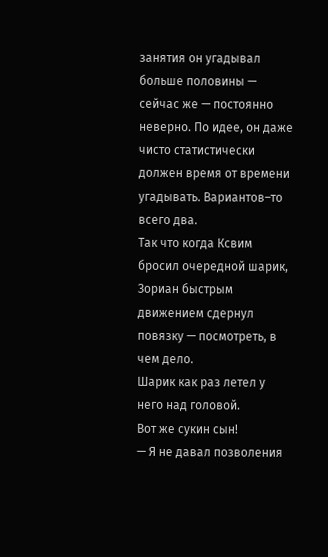занятия он угадывал больше половины — сейчас же — постоянно неверно. По идее, он даже чисто статистически должен время от времени угадывать. Вариантов–то всего два.
Так что когда Ксвим бросил очередной шарик, Зориан быстрым движением сдернул повязку — посмотреть, в чем дело.
Шарик как раз летел у него над головой.
Вот же сукин сын!
— Я не давал позволения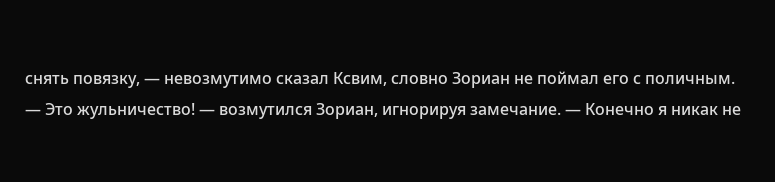снять повязку, — невозмутимо сказал Ксвим, словно Зориан не поймал его с поличным.
— Это жульничество! — возмутился Зориан, игнорируя замечание. — Конечно я никак не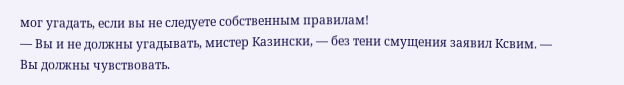мог угадать, если вы не следуете собственным правилам!
— Вы и не должны угадывать, мистер Казински, — без тени смущения заявил Ксвим. — Вы должны чувствовать.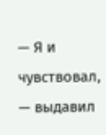— Я и чувствовал, — выдавил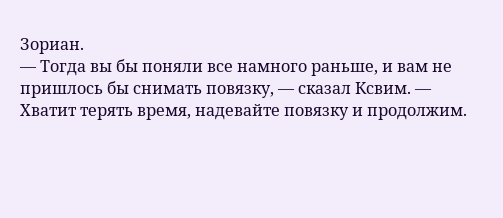Зориан.
— Тогда вы бы поняли все намного раньше, и вам не пришлось бы снимать повязку, — сказал Ксвим. — Хватит терять время, надевайте повязку и продолжим.